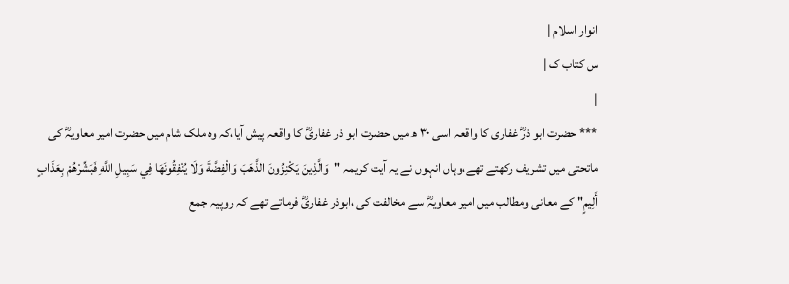انوار اسلام |
س کتاب ک |
|
*** حضرت ابو ذرؓ غفاری کا واقعہ اسی ۳۰ ھ میں حضرت ابو ذر غفاریؓ کا واقعہ پیش آیا،کہ وہ ملک شام میں حضرت امیر معاویہؓ کی ماتحتی میں تشریف رکھتے تھے،وہاں انہوں نے یہ آیت کریمہ "وَالَّذِينَ يَكْنِزُونَ الذَّهَبَ وَالْفِضَّةَ وَلَا يُنْفِقُونَهَا فِي سَبِيلِ اللَّهِ فَبَشِّرْهُمْ بِعَذَابٍ أَلِيمٍ" کے معانی ومطالب میں امیر معاویہؓ سے مخالفت کی ،ابوذر غفاریؓ فرماتے تھے کہ روپیہ جمع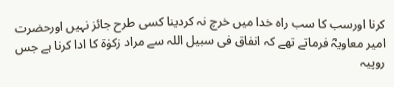کرنا اورسب کا سب راہ خدا میں خرچ نہ کردینا کسی طرح جائز نہیں اورحضرت امیر معاویہؓ فرماتے تھے کہ انفاق فی سبیل اللہ سے مراد زکوٰۃ کا ادا کرنا ہے جس روپیہ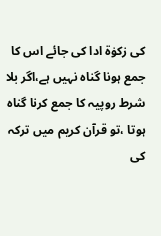کی زکوٰۃ ادا کی جائے اس کا جمع ہونا گناہ نہیں ہے،اگر بلا شرط روپیہ کا جمع کرنا گناہ ہوتا ،تو قرآن کریم میں ترکہ کی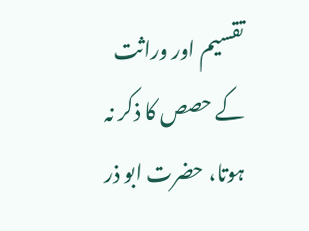تقسیم اور وراثت کے حصص کا ذکر نہ ہوتا، حضرت ابو ذر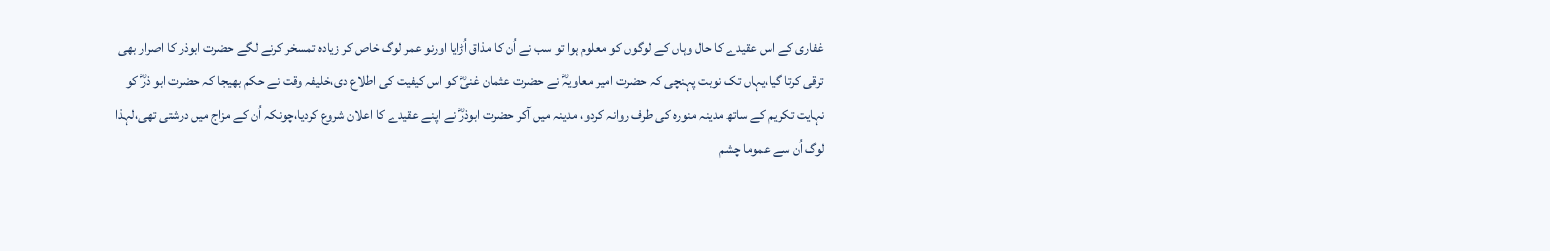غفاری کے اس عقیدے کا حال وہاں کے لوگوں کو معلوم ہوا تو سب نے اُن کا مذاق اُڑایا اورنو عمر لوگ خاص کر زیادہ تمسخر کرنے لگے حضرت ابوذر کا اصرار بھی ترقی کرتا گیا،یہاں تک نوبت پہنچی کہ حضرت امیر معاویہؓ نے حضرت عثمان غنیؓ کو اس کیفیت کی اطلاع دی،خلیفہ وقت نے حکم بھیجا کہ حضرت ابو ذرؓ کو نہایت تکریم کے ساتھ مدینہ منورہ کی طرف روانہ کردو، مدینہ میں آکر حضرت ابوذرؓ نے اپنے عقیدے کا اعلان شروع کردیا،چونکہ اُن کے مزاج میں درشتی تھی،لہذا لوگ اُن سے عموما چشم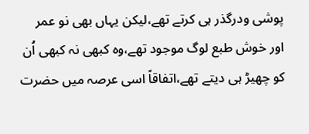پوشی ودرگذر ہی کرتے تھے،لیکن یہاں بھی نو عمر اور خوش طبع لوگ موجود تھے،وہ کبھی نہ کبھی اُن کو چھیڑ ہی دیتے تھے،اتفاقاً اسی عرصہ میں حضرت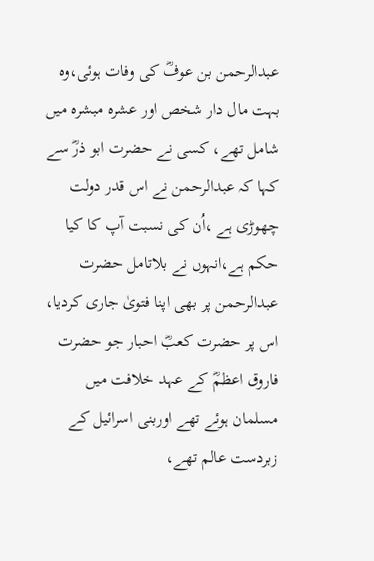عبدالرحمن بن عوفؓ کی وفات ہوئی،وہ بہت مال دار شخص اور عشرہ مبشرہ میں شامل تھے، کسی نے حضرت ابو ذرؓ سے کہا کہ عبدالرحمن نے اس قدر دولت چھوڑی ہے ،اُن کی نسبت آپ کا کیا حکم ہے،انہوں نے بلاتامل حضرت عبدالرحمن پر بھی اپنا فتویٰ جاری کردیا، اس پر حضرت کعبؓ احبار جو حضرت فاروق اعظمؓ کے عہد خلافت میں مسلمان ہوئے تھے اوربنی اسرائیل کے زبردست عالم تھے،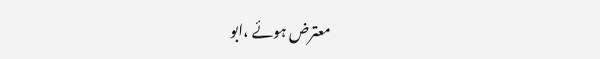معترض ہوئے ،ابو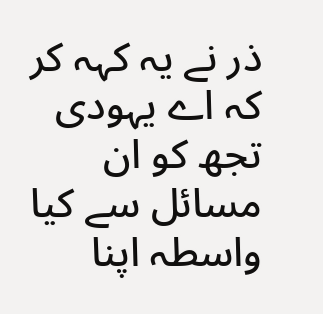ذر نے یہ کہہ کر کہ اے یہودی تجھ کو ان مسائل سے کیا واسطہ اپنا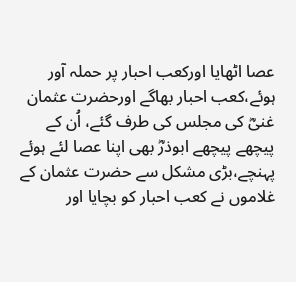عصا اٹھایا اورکعب احبار پر حملہ آور ہوئے،کعب احبار بھاگے اورحضرت عثمان غنیؓ کی مجلس کی طرف گئے، اُن کے پیچھے پیچھے ابوذرؓ بھی اپنا عصا لئے ہوئے پہنچے،بڑی مشکل سے حضرت عثمان کے غلاموں نے کعب احبار کو بچایا اور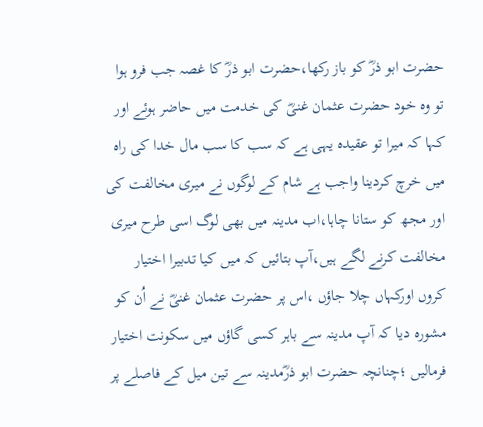حضرت ابو ذرؓ کو باز رکھا،حضرت ابو ذرؓ کا غصہ جب فرو ہوا تو وہ خود حضرت عثمان غنیؓ کی خدمت میں حاضر ہوئے اور کہا کہ میرا تو عقیدہ یہی ہے کہ سب کا سب مال خدا کی راہ میں خرچ کردینا واجب ہے شام کے لوگوں نے میری مخالفت کی اور مجھ کو ستانا چاہا،اب مدینہ میں بھی لوگ اسی طرح میری مخالفت کرنے لگے ہیں،آپ بتائیں کہ میں کیا تدبیرا اختیار کروں اورکہاں چلا جاؤں ،اس پر حضرت عثمان غنیؓ نے اُن کو مشورہ دیا کہ آپ مدینہ سے باہر کسی گاؤں میں سکونت اختیار فرمالیں ؛چنانچہ حضرت ابو ذرؓمدینہ سے تین میل کے فاصلے پر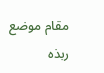مقام موضع ربذہ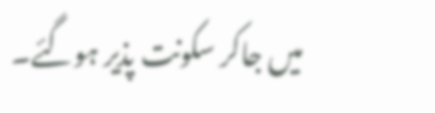میں جاکر سکونت پذیر ہوگئے۔